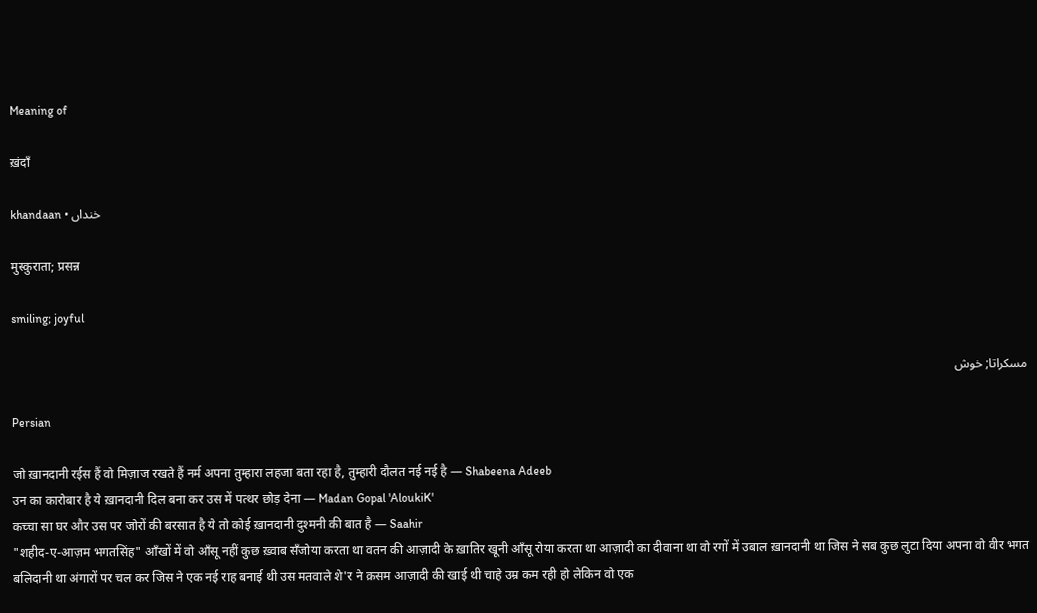Meaning of

ख़ंदाँ

khandaan • خنداں

मुस्कुराता; प्रसन्न

smiling; joyful

مسکراتا; خوش

Persian

जो ख़ानदानी रईस हैं वो मिज़ाज रखते हैं नर्म अपना तुम्हारा लहजा बता रहा है, तुम्हारी दौलत नई नई है — Shabeena Adeeb
उन का कारोबार है ये ख़ानदानी दिल बना कर उस में पत्थर छोड़ देना — Madan Gopal 'AloukiK'
कच्चा सा घर और उस पर जोरों की बरसात है ये तो कोई ख़ानदानी दुश्मनी की बात है — Saahir
"शहीद-ए-आज़म भगतसिंह" आँखों में वो आँसू नहीं कुछ ख़्वाब सँजोया करता था वतन की आज़ादी के ख़ातिर खूनी आँसू रोया करता था आज़ादी का दीवाना था वो रगों में उबाल ख़ानदानी था जिस ने सब कुछ लुटा दिया अपना वो वीर भगत बलिदानी था अंगारों पर चल कर जिस ने एक नई राह बनाई थी उस मतवाले शे'र ने क़सम आज़ादी की खाई थी चाहे उम्र कम रही हो लेकिन वो एक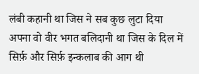लंबी कहानी था जिस ने सब कुछ लुटा दिया अपना वो वीर भगत बलिदानी था जिस के दिल में सिर्फ़ और सिर्फ़ इन्कलाब की आग थी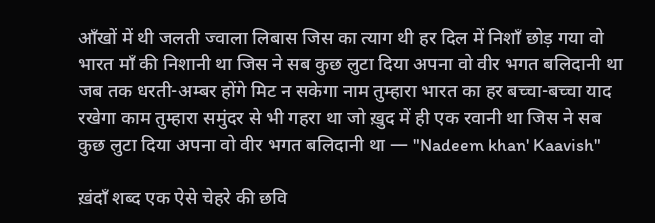आँखों में थी जलती ज्वाला लिबास जिस का त्याग थी हर दिल में निशाँ छोड़ गया वो भारत माँ की निशानी था जिस ने सब कुछ लुटा दिया अपना वो वीर भगत बलिदानी था जब तक धरती-अम्बर होंगे मिट न सकेगा नाम तुम्हारा भारत का हर बच्चा-बच्चा याद रखेगा काम तुम्हारा समुंदर से भी गहरा था जो ख़ुद में ही एक रवानी था जिस ने सब कुछ लुटा दिया अपना वो वीर भगत बलिदानी था — "Nadeem khan' Kaavish"

ख़ंदाँ शब्द एक ऐसे चेहरे की छवि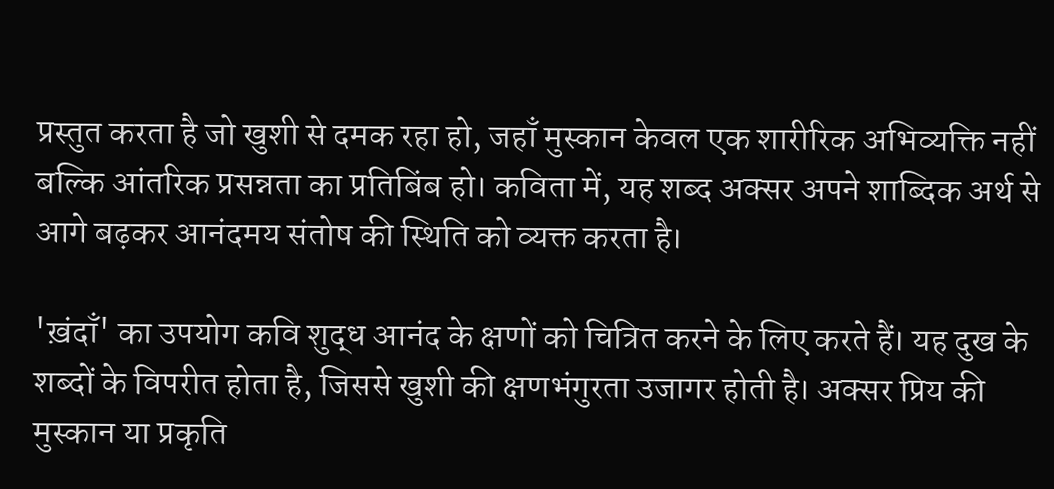प्रस्तुत करता है जो खुशी से दमक रहा हो, जहाँ मुस्कान केवल एक शारीरिक अभिव्यक्ति नहीं बल्कि आंतरिक प्रसन्नता का प्रतिबिंब हो। कविता में, यह शब्द अक्सर अपने शाब्दिक अर्थ से आगे बढ़कर आनंदमय संतोष की स्थिति को व्यक्त करता है।

'ख़ंदाँ' का उपयोग कवि शुद्ध आनंद के क्षणों को चित्रित करने के लिए करते हैं। यह दुख के शब्दों के विपरीत होता है, जिससे खुशी की क्षणभंगुरता उजागर होती है। अक्सर प्रिय की मुस्कान या प्रकृति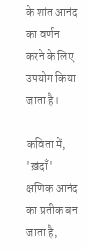के शांत आनंद का वर्णन करने के लिए उपयोग किया जाता है।

कविता में, 'ख़ंदाँ' क्षणिक आनंद का प्रतीक बन जाता है,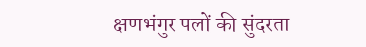क्षणभंगुर पलों की सुंदरता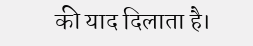की याद दिलाता है।